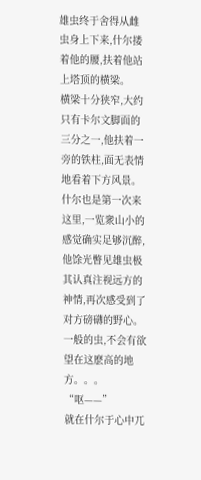雄虫终于舍得从雌虫身上下来,什尔搂着他的腰,扶着他站上塔顶的横梁。
横梁十分狭窄,大约只有卡尔文脚面的三分之一,他扶着一旁的铁柱,面无表情地看着下方风景。
什尔也是第一次来这里,一览衆山小的感觉确实足够沉醉,他馀光瞥见雄虫极其认真注视远方的神情,再次感受到了对方磅礴的野心。
一般的虫,不会有欲望在这麽高的地方。。。
“呕——”
就在什尔于心中兀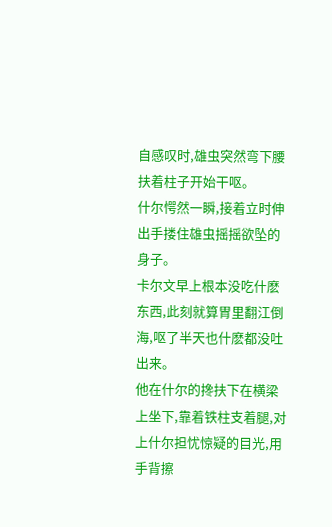自感叹时,雄虫突然弯下腰扶着柱子开始干呕。
什尔愕然一瞬,接着立时伸出手搂住雄虫摇摇欲坠的身子。
卡尔文早上根本没吃什麽东西,此刻就算胃里翻江倒海,呕了半天也什麽都没吐出来。
他在什尔的搀扶下在横梁上坐下,靠着铁柱支着腿,对上什尔担忧惊疑的目光,用手背擦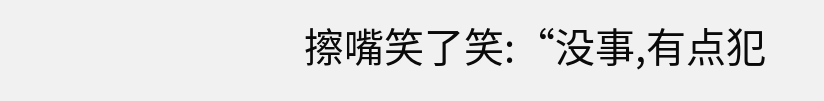擦嘴笑了笑:“没事,有点犯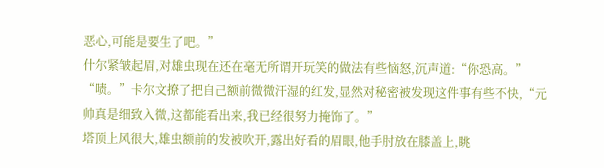恶心,可能是要生了吧。”
什尔紧皱起眉,对雄虫现在还在毫无所谓开玩笑的做法有些恼怒,沉声道:“你恐高。”
“啧。”卡尔文撩了把自己额前微微汗湿的红发,显然对秘密被发现这件事有些不快,“元帅真是细致入微,这都能看出来,我已经很努力掩饰了。”
塔顶上风很大,雄虫额前的发被吹开,露出好看的眉眼,他手肘放在膝盖上,眺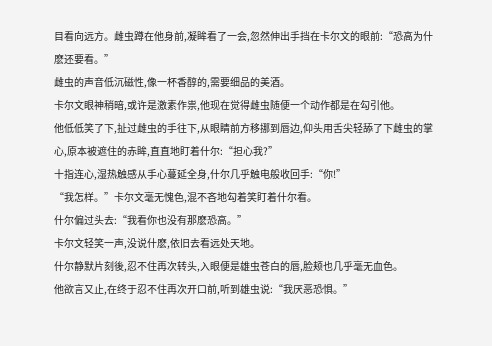目看向远方。雌虫蹲在他身前,凝眸看了一会,忽然伸出手挡在卡尔文的眼前:“恐高为什麽还要看。”
雌虫的声音低沉磁性,像一杯香醇的,需要细品的美酒。
卡尔文眼神稍暗,或许是激素作祟,他现在觉得雌虫随便一个动作都是在勾引他。
他低低笑了下,扯过雌虫的手往下,从眼睛前方移挪到唇边,仰头用舌尖轻舔了下雌虫的掌心,原本被遮住的赤眸,直直地盯着什尔:“担心我?”
十指连心,湿热触感从手心蔓延全身,什尔几乎触电般收回手:“你!”
“我怎样。”卡尔文毫无愧色,混不吝地勾着笑盯着什尔看。
什尔偏过头去:“我看你也没有那麽恐高。”
卡尔文轻笑一声,没说什麽,依旧去看远处天地。
什尔静默片刻後,忍不住再次转头,入眼便是雄虫苍白的唇,脸颊也几乎毫无血色。
他欲言又止,在终于忍不住再次开口前,听到雄虫说:“我厌恶恐惧。”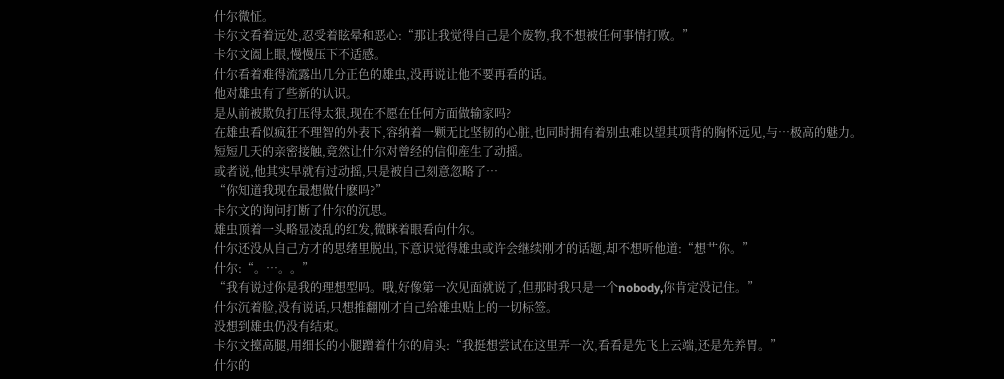什尔微怔。
卡尔文看着远处,忍受着眩晕和恶心:“那让我觉得自己是个废物,我不想被任何事情打败。”
卡尔文阖上眼,慢慢压下不适感。
什尔看着难得流露出几分正色的雄虫,没再说让他不要再看的话。
他对雄虫有了些新的认识。
是从前被欺负打压得太狠,现在不愿在任何方面做输家吗?
在雄虫看似疯狂不理智的外表下,容纳着一颗无比坚韧的心脏,也同时拥有着别虫难以望其项背的胸怀远见,与…极高的魅力。
短短几天的亲密接触,竟然让什尔对曾经的信仰産生了动摇。
或者说,他其实早就有过动摇,只是被自己刻意忽略了…
“你知道我现在最想做什麽吗?”
卡尔文的询问打断了什尔的沉思。
雄虫顶着一头略显凌乱的红发,微眯着眼看向什尔。
什尔还没从自己方才的思绪里脱出,下意识觉得雄虫或许会继续刚才的话题,却不想听他道:“想艹你。”
什尔:“。…。。”
“我有说过你是我的理想型吗。哦,好像第一次见面就说了,但那时我只是一个nobody,你肯定没记住。”
什尔沉着脸,没有说话,只想推翻刚才自己给雄虫贴上的一切标签。
没想到雄虫仍没有结束。
卡尔文擡高腿,用细长的小腿蹭着什尔的肩头:“我挺想尝试在这里弄一次,看看是先飞上云端,还是先养胃。”
什尔的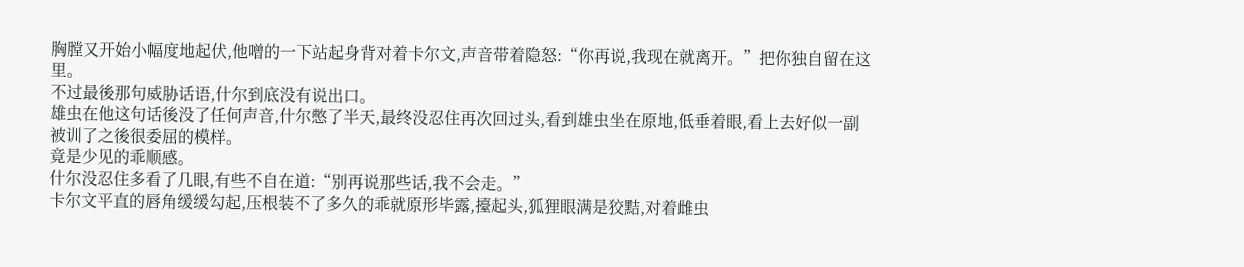胸膛又开始小幅度地起伏,他噌的一下站起身背对着卡尔文,声音带着隐怒:“你再说,我现在就离开。”把你独自留在这里。
不过最後那句威胁话语,什尔到底没有说出口。
雄虫在他这句话後没了任何声音,什尔憋了半天,最终没忍住再次回过头,看到雄虫坐在原地,低垂着眼,看上去好似一副被训了之後很委屈的模样。
竟是少见的乖顺感。
什尔没忍住多看了几眼,有些不自在道:“别再说那些话,我不会走。”
卡尔文平直的唇角缓缓勾起,压根装不了多久的乖就原形毕露,擡起头,狐狸眼满是狡黠,对着雌虫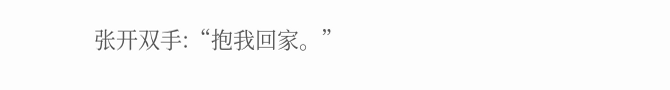张开双手:“抱我回家。”